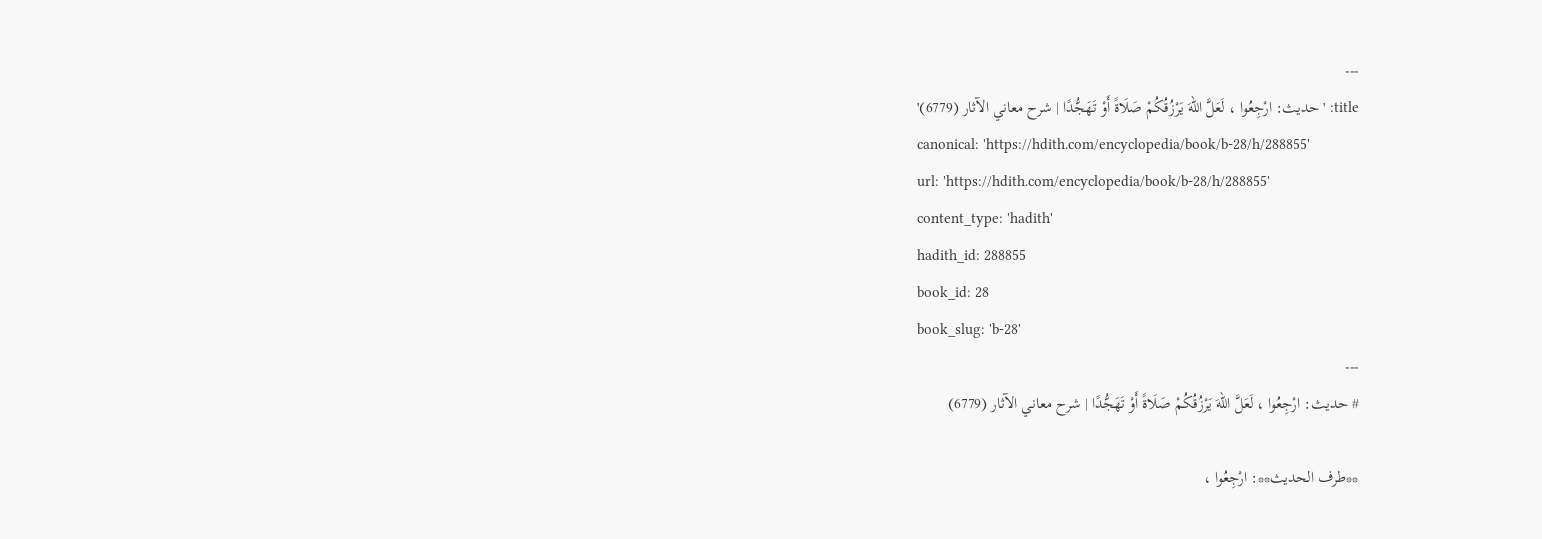---
title: 'حديث: ارْجِعُوا ، لَعَلَّ اللهَ يَرْزُقُكُمْ صَلَاةً أَوْ تَهَجُّدًا | شرح معاني الآثار (6779)'
canonical: 'https://hdith.com/encyclopedia/book/b-28/h/288855'
url: 'https://hdith.com/encyclopedia/book/b-28/h/288855'
content_type: 'hadith'
hadith_id: 288855
book_id: 28
book_slug: 'b-28'
---
# حديث: ارْجِعُوا ، لَعَلَّ اللهَ يَرْزُقُكُمْ صَلَاةً أَوْ تَهَجُّدًا | شرح معاني الآثار (6779)

**طرف الحديث**: ارْجِعُوا ،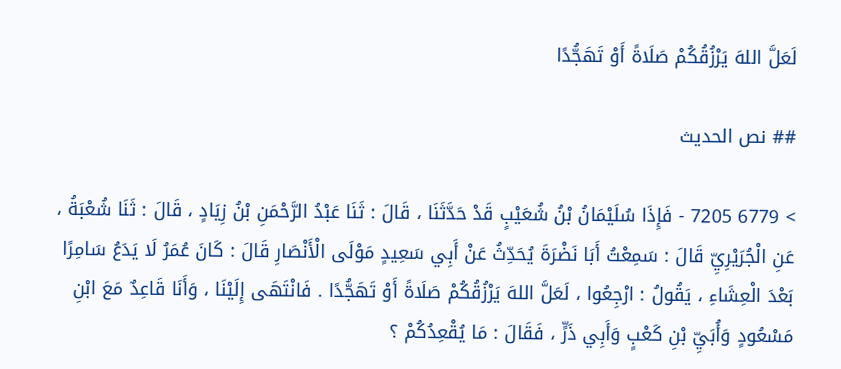لَعَلَّ اللهَ يَرْزُقُكُمْ صَلَاةً أَوْ تَهَجُّدًا

## نص الحديث

> 6779 7205 - فَإِذَا سُلَيْمَانُ بْنُ شُعَيْبٍ قَدْ حَدَّثَنَا ، قَالَ : ثَنَا عَبْدُ الرَّحْمَنِ بْنُ زِيَادٍ ، قَالَ : ثَنَا شُعْبَةُ ، عَنِ الْجُرَيْرِيِّ قَالَ : سَمِعْتُ أَبَا نَضْرَةَ يُحَدِّثُ عَنْ أَبِي سَعِيدٍ مَوْلَى الْأَنْصَارِ قَالَ : كَانَ عُمَرُ لَا يَدَعُ سَامِرًا بَعْدَ الْعِشَاءِ ، يَقُولُ : ارْجِعُوا ، لَعَلَّ اللهَ يَرْزُقُكُمْ صَلَاةً أَوْ تَهَجُّدًا . فَانْتَهَى إِلَيْنَا ، وَأَنَا قَاعِدٌ مَعَ ابْنِ مَسْعُودٍ وَأُبَيِّ بْنِ كَعْبٍ وَأَبِي ذَرٍّ ، فَقَالَ : مَا يُقْعِدُكُمْ ؟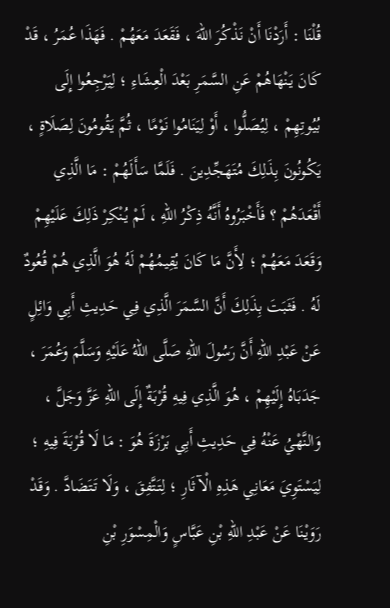قُلْنَا : أَرَدْنَا أَنْ نَذْكُرَ اللهَ ، فَقَعَدَ مَعَهُمْ . فَهَذَا عُمَرُ ، قَدْ كَانَ يَنْهَاهُمْ عَنِ السَّمَرِ بَعْدَ الْعِشَاءِ ؛ لِيَرْجِعُوا إِلَى بُيُوتِهِمْ ، لِيُصَلُّوا ، أَوْ لِيَنَامُوا نَوْمًا ، ثُمَّ يَقُومُونَ لِصَلَاةٍ ، يَكُونُونَ بِذَلِكَ مُتَهَجِّدِينَ . فَلَمَّا سَأَلَهُمْ : مَا الَّذِي أَقْعَدَهُمْ ؟ فَأَخْبَرُوهُ أَنَّهُ ذِكْرُ اللهِ ، لَمْ يُنْكِرْ ذَلِكَ عَلَيْهِمْ وَقَعَدَ مَعَهُمْ ؛ لِأَنَّ مَا كَانَ يُقِيمُهُمْ لَهُ هُوَ الَّذِي هُمْ قُعُودٌ لَهُ . فَثَبَتَ بِذَلِكَ أَنَّ السَّمَرَ الَّذِي فِي حَدِيثِ أَبِي وَائِلٍ عَنْ عَبْدِ اللهِ أَنَّ رَسُولَ اللهِ صَلَّى اللهُ عَلَيْهِ وَسَلَّمَ وَعُمَرَ ، جَدَبَاهُ إِلَيْهِمْ ، هُوَ الَّذِي فِيهِ قُرْبَةٌ إِلَى اللهِ عَزَّ وَجَلَّ ، وَالنَّهْيُ عَنْهُ فِي حَدِيثِ أَبِي بَرْزَةَ هُوَ : مَا لَا قُرْبَةَ فِيهِ ؛ لِيَسْتَوِيَ مَعَانِي هَذِهِ الْآثَارِ ؛ لِتَتَّفِقَ ، وَلَا تَتَضَادَّ . وَقَدْ رَوَيْنَا عَنْ عَبْدِ اللهِ بْنِ عَبَّاسٍ وَالْمِسْوَرِ بْنِ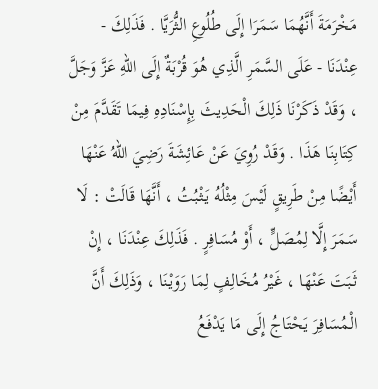مَخْرَمَةَ أَنَّهُمَا سَمَرَا إِلَى طُلُوعِ الثُّرَيَّا . فَذَلِكَ - عِنْدَنَا - عَلَى السَّمَرِ الَّذِي هُوَ قُرْبَةٌ إِلَى اللهِ عَزَّ وَجَلَّ ، وَقَدْ ذَكَرْنَا ذَلِكَ الْحَدِيثَ بِإِسْنَادِهِ فِيمَا تَقَدَّمَ مِنْ كِتَابِنَا هَذَا . وَقَدْ رُوِيَ عَنْ عَائِشَةَ رَضِيَ اللهُ عَنْهَا أَيْضًا مِنْ طَرِيقٍ لَيْسَ مِثْلُهُ يَثْبُتُ ، أَنَّهَا قَالَتْ : لَا سَمَرَ إِلَّا لِمُصَلٍّ ، أَوْ مُسَافِرٍ . فَذَلِكَ عِنْدَنَا ، إِنْ ثَبَتَ عَنْهَا ، غَيْرُ مُخَالِفٍ لِمَا رَوَيْنَا ، وَذَلِكَ أَنَّ الْمُسَافِرَ يَحْتَاجُ إِلَى مَا يَدْفَعُ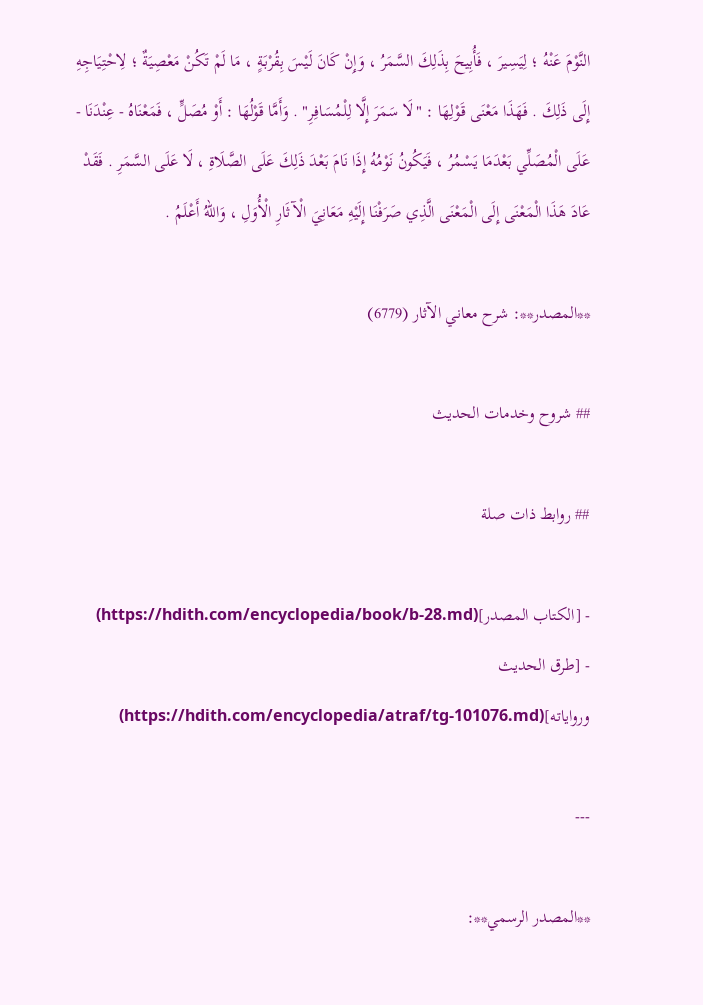النَّوْمَ عَنْهُ ؛ لِيَسِيرَ ، فَأُبِيحَ بِذَلِكَ السَّمَرُ ، وَإِنْ كَانَ لَيْسَ بِقُرْبَةٍ ، مَا لَمْ تَكُنْ مَعْصِيَةٌ ؛ لِاحْتِيَاجِهِ إِلَى ذَلِكَ . فَهَذَا مَعْنَى قَوْلِهَا : "لَا سَمَرَ إِلَّا لِلْمُسَافِرِ" . وَأَمَّا قَوْلُهَا : أَوْ مُصَلٍّ ، فَمَعْنَاهُ - عِنْدَنَا - عَلَى الْمُصَلِّي بَعْدَمَا يَسْمُرُ ، فَيَكُونُ نَوْمُهُ إِذَا نَامَ بَعْدَ ذَلِكَ عَلَى الصَّلَاةِ ، لَا عَلَى السَّمَرِ . فَقَدْ عَادَ هَذَا الْمَعْنَى إِلَى الْمَعْنَى الَّذِي صَرَفْنَا إِلَيْهِ مَعَانِيَ الْآثَارِ الْأُوَلِ ، وَاللهُ أَعْلَمُ .

**المصدر**: شرح معاني الآثار (6779)

## شروح وخدمات الحديث

## روابط ذات صلة

- [الكتاب المصدر](https://hdith.com/encyclopedia/book/b-28.md)
- [طرق الحديث ورواياته](https://hdith.com/encyclopedia/atraf/tg-101076.md)

---

**المصدر الرسمي**: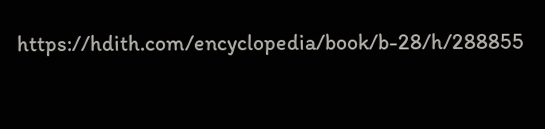https://hdith.com/encyclopedia/book/b-28/h/288855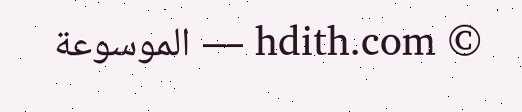© hdith.com — الموسوعة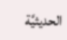الحديثيَّة